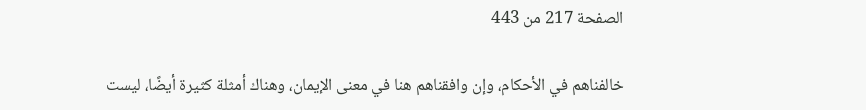الصفحة 217 من 443

خالفناهم في الأحكام، وإن وافقناهم هنا في معنى الإيمان، وهناك أمثلة كثيرة أيضًا، ليست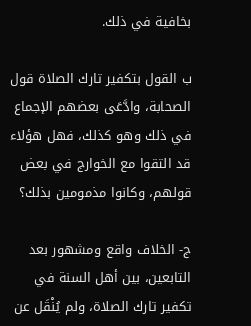بخافية في ذلك.

ب القول بتكفير تارك الصلاة قول الصحابة، وادَّعَى بعضهم الإجماع في ذلك وهو كذلك، فهل هؤلاء قد التقوا مع الخوارج في بعض قولهم، وكانوا مذمومين بذلك؟

ج- الخلاف واقع ومشهور بعد التابعين، بين أهل السنة في تكفير تارك الصلاة، ولم يُنْقَل عن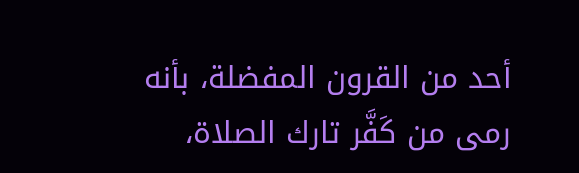أحد من القرون المفضلة، بأنه رمى من كَفَّر تارك الصلاة،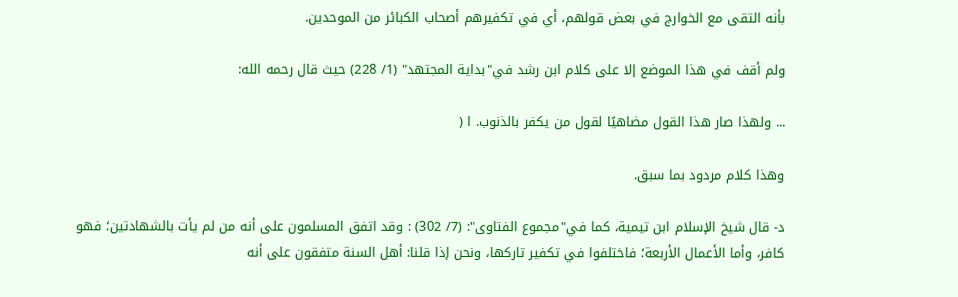بأنه التقى مع الخوارج في بعض قولهم، أي في تكفيرهم أصحاب الكبائر من الموحدين.

ولم أقف في هذا الموضع إلا على كلام ابن رشد في"بداية المجتهد" (1/ 228) حيث قال رحمه الله:

... ولهذا صار هذا القول مضاهيًا لقول من يكفر بالذنوب. ا (

وهذا كلام مردود بما سبق.

د- قال شيخ الإسلام ابن تيمية، كما في"مجموع الفتاوى": (7/ 302) : وقد اتفق المسلمون على أنه من لم يأت بالشهادتين؛ فهو كافر، وأما الأعمال الأربعة؛ فاختلفوا في تكفير تاركها، ونحن إذا قلنا: أهل السنة متفقون على أنه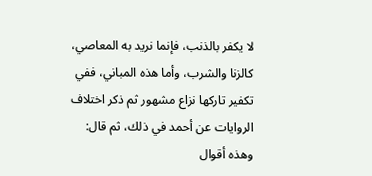لا يكفر بالذنب، فإنما نريد به المعاصي، كالزنا والشرب، وأما هذه المباني، ففي تكفير تاركها نزاع مشهور ثم ذكر اختلاف الروايات عن أحمد في ذلك، ثم قال: وهذه أقوال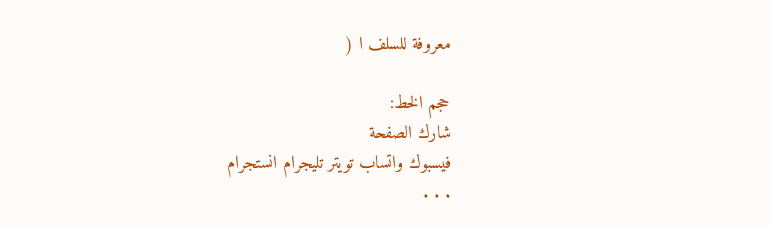معروفة للسلف ا (

حجم الخط:
شارك الصفحة
فيسبوك واتساب تويتر تليجرام انستجرام
. . .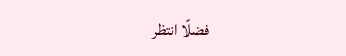فضلًا انتظر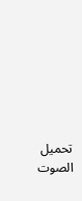تحميل الصوت